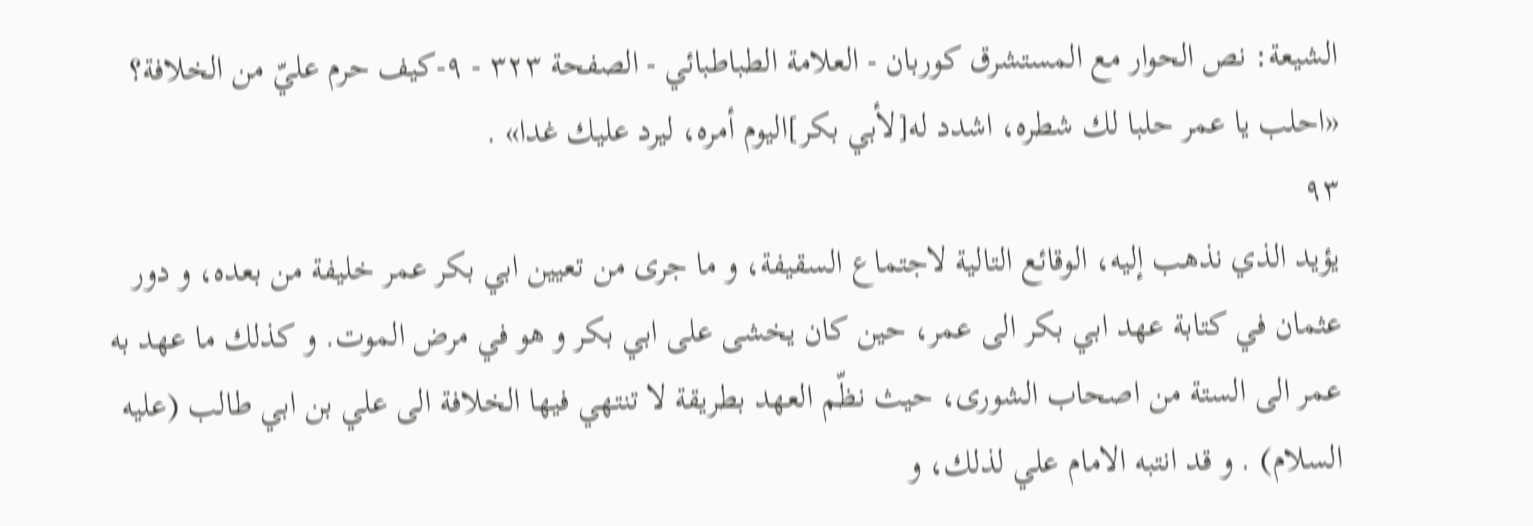الشيعة: نص الحوار مع المستشرق كوربان - العلامة الطباطبائي - الصفحة ٣٢٣ - ٩-كيف حرم عليّ من الخلافة؟
«احلب يا عمر حلبا لك شطره، اشدد له[لأبي بكر]اليوم أمره، ليرد عليك غدا» .
٩٣
يؤيد الذي نذهب إليه، الوقائع التالية لاجتماع السقيفة، و ما جرى من تعيين ابي بكر عمر خليفة من بعده، و دور عثمان في كتابة عهد ابي بكر الى عمر، حين كان يخشى على ابي بكر و هو في مرض الموت. و كذلك ما عهد به عمر الى الستة من اصحاب الشورى، حيث نظّم العهد بطريقة لا تنتهي فيها الخلافة الى علي بن ابي طالب (عليه السلام) . و قد انتبه الامام علي لذلك، و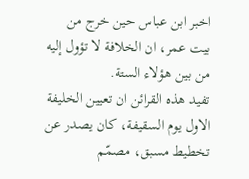اخبر ابن عباس حين خرج من بيت عمر، ان الخلافة لا تؤول إليه من بين هؤلاء الستة.
تفيد هذه القرائن ان تعيين الخليفة الاول يوم السقيفة، كان يصدر عن تخطيط مسبق، مصمّم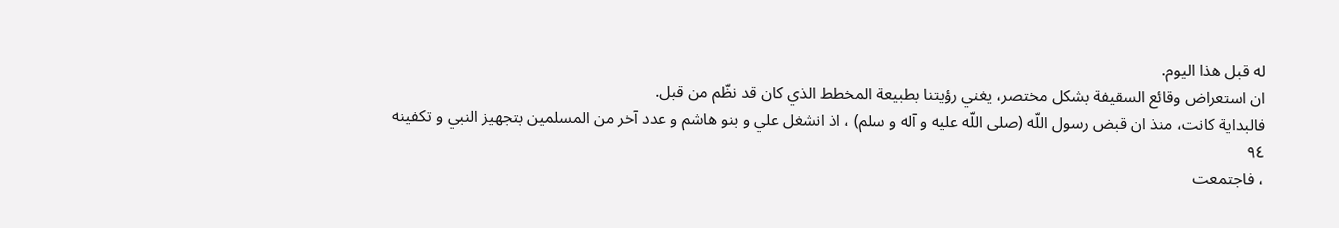له قبل هذا اليوم.
ان استعراض وقائع السقيفة بشكل مختصر، يغني رؤيتنا بطبيعة المخطط الذي كان قد نظّم من قبل.
فالبداية كانت، منذ ان قبض رسول اللّه (صلى اللّه عليه و آله و سلم) ، اذ انشغل علي و بنو هاشم و عدد آخر من المسلمين بتجهيز النبي و تكفينه
٩٤
، فاجتمعت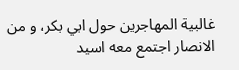غالبية المهاجرين حول ابي بكر، و من الانصار اجتمع معه اسيد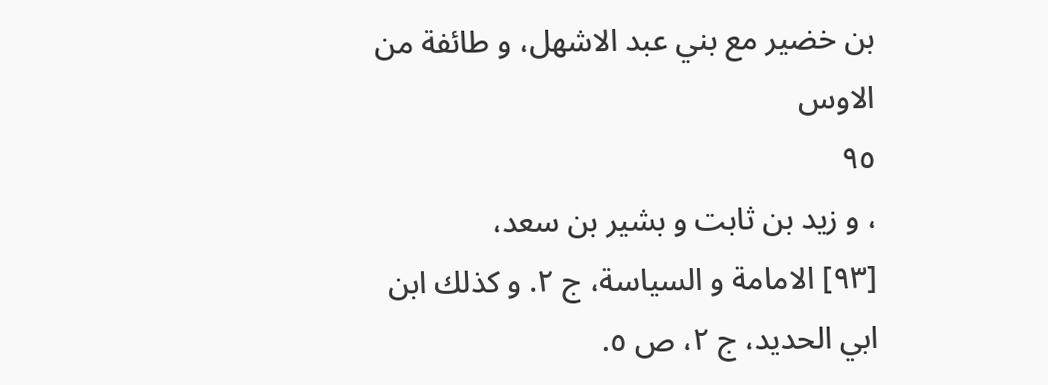بن خضير مع بني عبد الاشهل، و طائفة من الاوس
٩٥
، و زيد بن ثابت و بشير بن سعد،
[٩٣] الامامة و السياسة، ج ٢. و كذلك ابن ابي الحديد، ج ٢، ص ٥.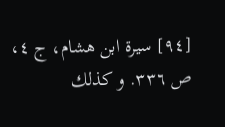[٩٤] سيرة ابن هشام، ج ٤، ص ٣٣٦. و كذلك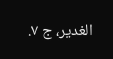الغدير، ج ٧.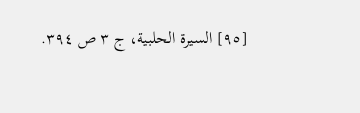[٩٥] السيرة الحلبية، ج ٣ ص ٣٩٤.